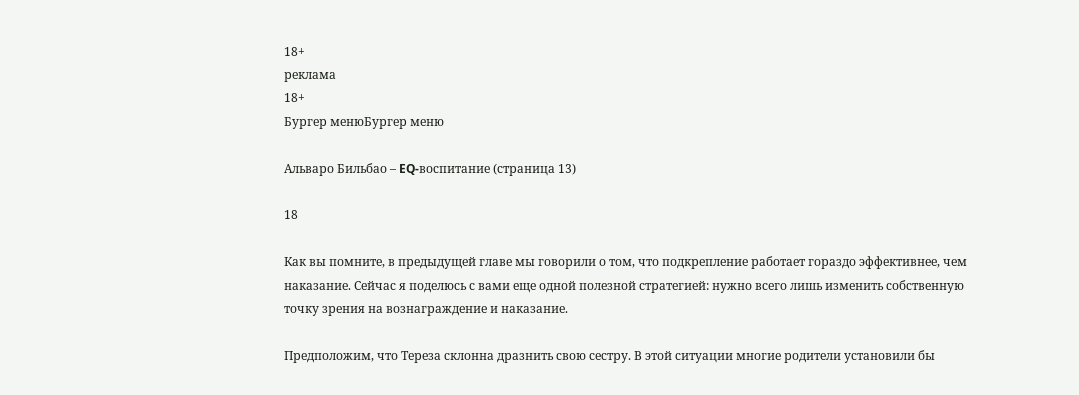18+
реклама
18+
Бургер менюБургер меню

Альваро Бильбао – EQ-воспитание (страница 13)

18

Как вы помните, в предыдущей главе мы говорили о том, что подкрепление работает гораздо эффективнее, чем наказание. Сейчас я поделюсь с вами еще одной полезной стратегией: нужно всего лишь изменить собственную точку зрения на вознаграждение и наказание.

Предположим, что Тереза склонна дразнить свою сестру. В этой ситуации многие родители установили бы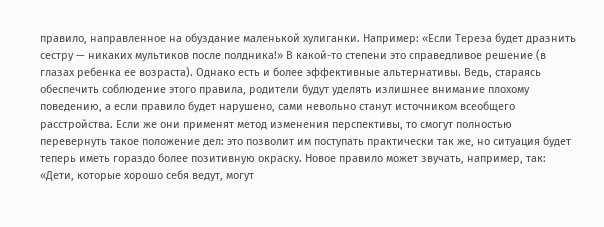правило, направленное на обуздание маленькой хулиганки. Например: «Если Тереза будет дразнить сестру — никаких мультиков после полдника!» В какой-то степени это справедливое решение (в глазах ребенка ее возраста). Однако есть и более эффективные альтернативы. Ведь, стараясь обеспечить соблюдение этого правила, родители будут уделять излишнее внимание плохому поведению, а если правило будет нарушено, сами невольно станут источником всеобщего расстройства. Если же они применят метод изменения перспективы, то смогут полностью перевернуть такое положение дел: это позволит им поступать практически так же, но ситуация будет теперь иметь гораздо более позитивную окраску. Новое правило может звучать, например, так: «Дети, которые хорошо себя ведут, могут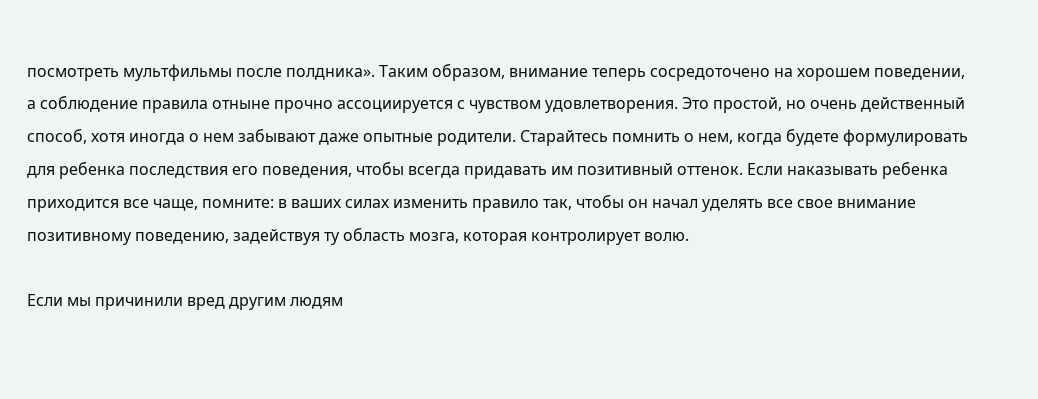посмотреть мультфильмы после полдника». Таким образом, внимание теперь сосредоточено на хорошем поведении, а соблюдение правила отныне прочно ассоциируется с чувством удовлетворения. Это простой, но очень действенный способ, хотя иногда о нем забывают даже опытные родители. Старайтесь помнить о нем, когда будете формулировать для ребенка последствия его поведения, чтобы всегда придавать им позитивный оттенок. Если наказывать ребенка приходится все чаще, помните: в ваших силах изменить правило так, чтобы он начал уделять все свое внимание позитивному поведению, задействуя ту область мозга, которая контролирует волю.

Если мы причинили вред другим людям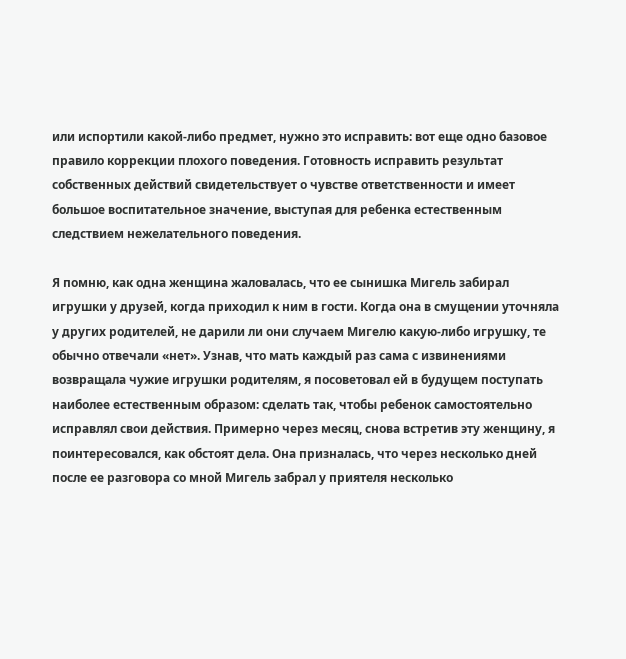или испортили какой-либо предмет, нужно это исправить: вот еще одно базовое правило коррекции плохого поведения. Готовность исправить результат собственных действий свидетельствует о чувстве ответственности и имеет большое воспитательное значение, выступая для ребенка естественным следствием нежелательного поведения.

Я помню, как одна женщина жаловалась, что ее сынишка Мигель забирал игрушки у друзей, когда приходил к ним в гости. Когда она в смущении уточняла у других родителей, не дарили ли они случаем Мигелю какую-либо игрушку, те обычно отвечали «нет». Узнав, что мать каждый раз сама с извинениями возвращала чужие игрушки родителям, я посоветовал ей в будущем поступать наиболее естественным образом: сделать так, чтобы ребенок самостоятельно исправлял свои действия. Примерно через месяц, снова встретив эту женщину, я поинтересовался, как обстоят дела. Она призналась, что через несколько дней после ее разговора со мной Мигель забрал у приятеля несколько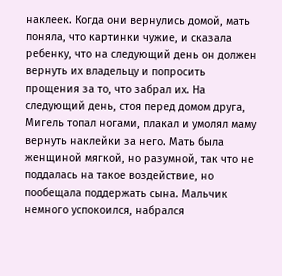наклеек. Когда они вернулись домой, мать поняла, что картинки чужие, и сказала ребенку, что на следующий день он должен вернуть их владельцу и попросить прощения за то, что забрал их. На следующий день, стоя перед домом друга, Мигель топал ногами, плакал и умолял маму вернуть наклейки за него. Мать была женщиной мягкой, но разумной, так что не поддалась на такое воздействие, но пообещала поддержать сына. Мальчик немного успокоился, набрался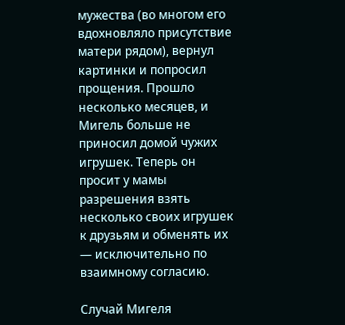мужества (во многом его вдохновляло присутствие матери рядом), вернул картинки и попросил прощения. Прошло несколько месяцев, и Мигель больше не приносил домой чужих игрушек. Теперь он просит у мамы разрешения взять несколько своих игрушек к друзьям и обменять их — исключительно по взаимному согласию.

Случай Мигеля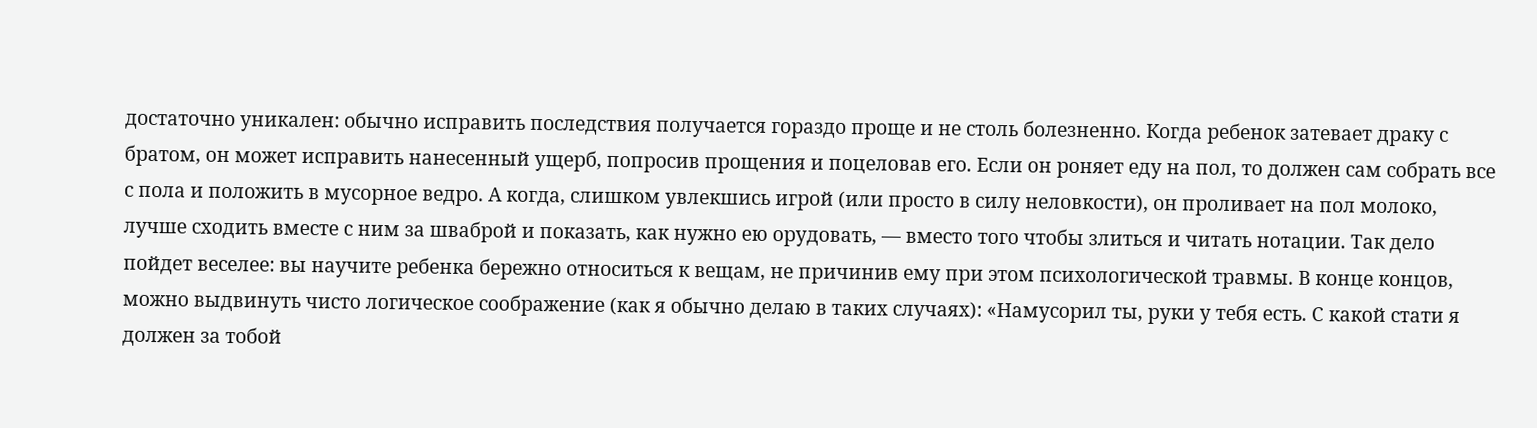достаточно уникален: обычно исправить последствия получается гораздо проще и не столь болезненно. Когда ребенок затевает драку с братом, он может исправить нанесенный ущерб, попросив прощения и поцеловав его. Если он роняет еду на пол, то должен сам собрать все с пола и положить в мусорное ведро. А когда, слишком увлекшись игрой (или просто в силу неловкости), он проливает на пол молоко, лучше сходить вместе с ним за шваброй и показать, как нужно ею орудовать, — вместо того чтобы злиться и читать нотации. Так дело пойдет веселее: вы научите ребенка бережно относиться к вещам, не причинив ему при этом психологической травмы. В конце концов, можно выдвинуть чисто логическое соображение (как я обычно делаю в таких случаях): «Намусорил ты, руки у тебя есть. С какой стати я должен за тобой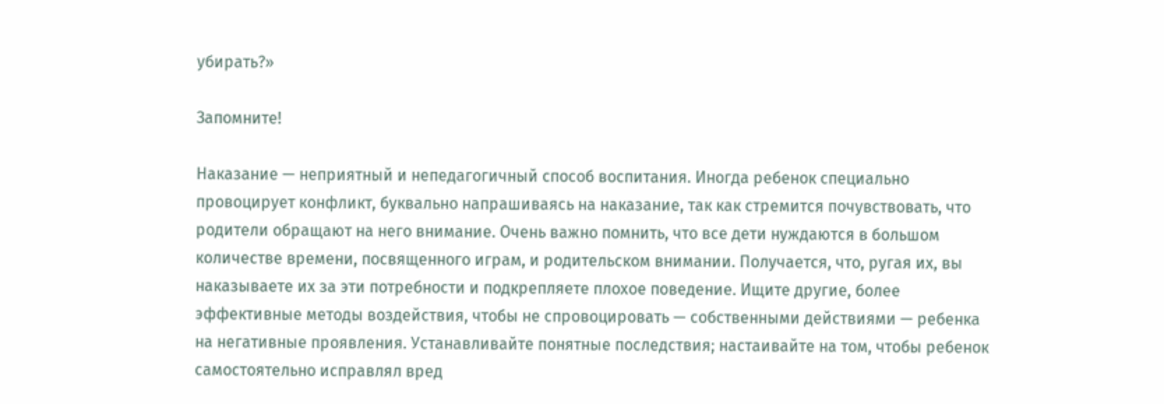убирать?»

Запомните!

Наказание — неприятный и непедагогичный способ воспитания. Иногда ребенок специально провоцирует конфликт, буквально напрашиваясь на наказание, так как стремится почувствовать, что родители обращают на него внимание. Очень важно помнить, что все дети нуждаются в большом количестве времени, посвященного играм, и родительском внимании. Получается, что, ругая их, вы наказываете их за эти потребности и подкрепляете плохое поведение. Ищите другие, более эффективные методы воздействия, чтобы не спровоцировать — собственными действиями — ребенка на негативные проявления. Устанавливайте понятные последствия; настаивайте на том, чтобы ребенок самостоятельно исправлял вред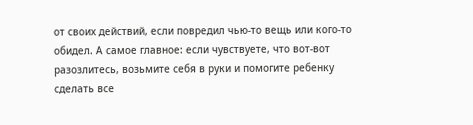от своих действий, если повредил чью-то вещь или кого-то обидел. А самое главное: если чувствуете, что вот-вот разозлитесь, возьмите себя в руки и помогите ребенку сделать все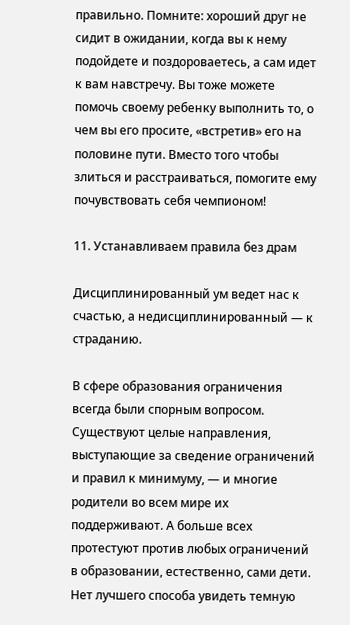правильно. Помните: хороший друг не сидит в ожидании, когда вы к нему подойдете и поздороваетесь, а сам идет к вам навстречу. Вы тоже можете помочь своему ребенку выполнить то, о чем вы его просите, «встретив» его на половине пути. Вместо того чтобы злиться и расстраиваться, помогите ему почувствовать себя чемпионом!

11. Устанавливаем правила без драм

Дисциплинированный ум ведет нас к счастью, а недисциплинированный — к страданию.

В сфере образования ограничения всегда были спорным вопросом. Существуют целые направления, выступающие за сведение ограничений и правил к минимуму, — и многие родители во всем мире их поддерживают. А больше всех протестуют против любых ограничений в образовании, естественно, сами дети. Нет лучшего способа увидеть темную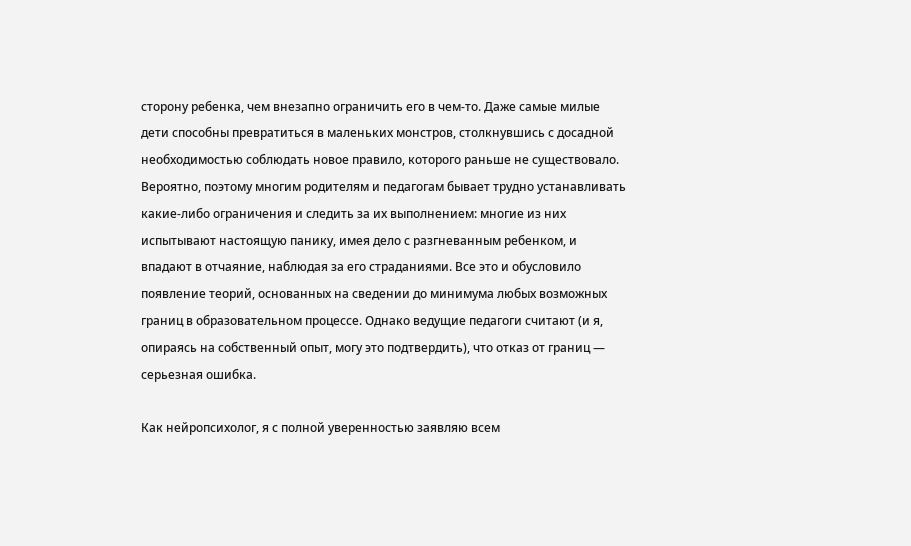сторону ребенка, чем внезапно ограничить его в чем-то. Даже самые милые дети способны превратиться в маленьких монстров, столкнувшись с досадной необходимостью соблюдать новое правило, которого раньше не существовало. Вероятно, поэтому многим родителям и педагогам бывает трудно устанавливать какие-либо ограничения и следить за их выполнением: многие из них испытывают настоящую панику, имея дело с разгневанным ребенком, и впадают в отчаяние, наблюдая за его страданиями. Все это и обусловило появление теорий, основанных на сведении до минимума любых возможных границ в образовательном процессе. Однако ведущие педагоги считают (и я, опираясь на собственный опыт, могу это подтвердить), что отказ от границ — серьезная ошибка.

Как нейропсихолог, я с полной уверенностью заявляю всем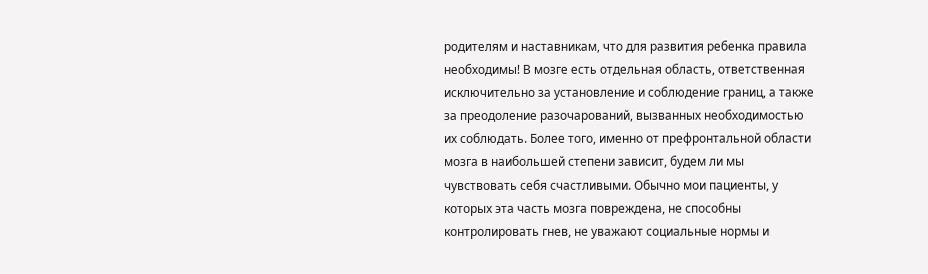родителям и наставникам, что для развития ребенка правила необходимы! В мозге есть отдельная область, ответственная исключительно за установление и соблюдение границ, а также за преодоление разочарований, вызванных необходимостью их соблюдать. Более того, именно от префронтальной области мозга в наибольшей степени зависит, будем ли мы чувствовать себя счастливыми. Обычно мои пациенты, у которых эта часть мозга повреждена, не способны контролировать гнев, не уважают социальные нормы и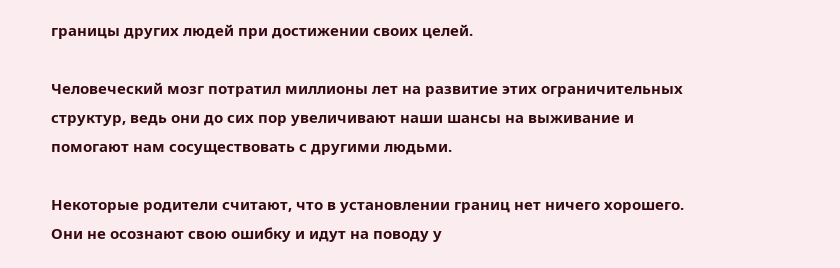границы других людей при достижении своих целей.

Человеческий мозг потратил миллионы лет на развитие этих ограничительных структур, ведь они до сих пор увеличивают наши шансы на выживание и помогают нам сосуществовать с другими людьми.

Некоторые родители считают, что в установлении границ нет ничего хорошего. Они не осознают свою ошибку и идут на поводу у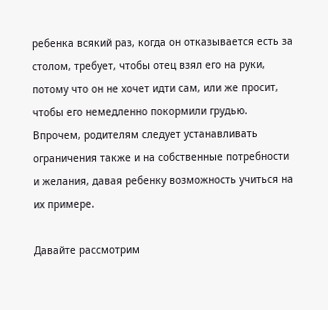ребенка всякий раз, когда он отказывается есть за столом, требует, чтобы отец взял его на руки, потому что он не хочет идти сам, или же просит, чтобы его немедленно покормили грудью. Впрочем, родителям следует устанавливать ограничения также и на собственные потребности и желания, давая ребенку возможность учиться на их примере.

Давайте рассмотрим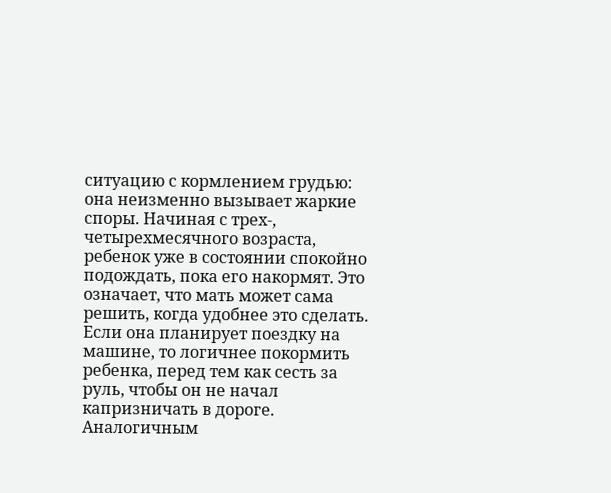ситуацию с кормлением грудью: она неизменно вызывает жаркие споры. Начиная с трех-, четырехмесячного возраста, ребенок уже в состоянии спокойно подождать, пока его накормят. Это означает, что мать может сама решить, когда удобнее это сделать. Если она планирует поездку на машине, то логичнее покормить ребенка, перед тем как сесть за руль, чтобы он не начал капризничать в дороге. Аналогичным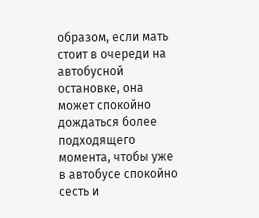образом, если мать стоит в очереди на автобусной остановке, она может спокойно дождаться более подходящего момента, чтобы уже в автобусе спокойно сесть и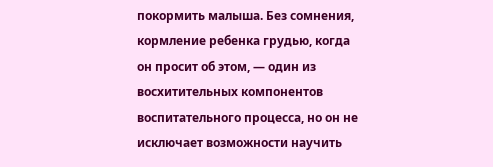покормить малыша. Без сомнения, кормление ребенка грудью, когда он просит об этом, — один из восхитительных компонентов воспитательного процесса, но он не исключает возможности научить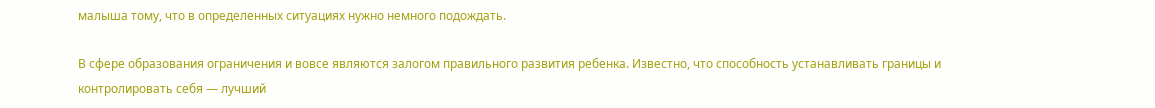малыша тому, что в определенных ситуациях нужно немного подождать.

В сфере образования ограничения и вовсе являются залогом правильного развития ребенка. Известно, что способность устанавливать границы и контролировать себя — лучший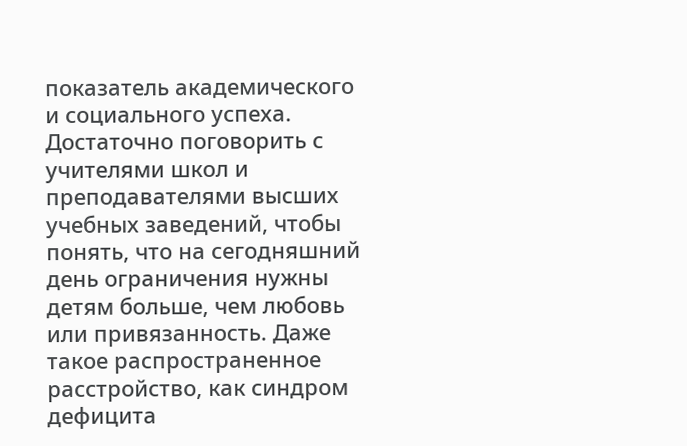показатель академического и социального успеха. Достаточно поговорить с учителями школ и преподавателями высших учебных заведений, чтобы понять, что на сегодняшний день ограничения нужны детям больше, чем любовь или привязанность. Даже такое распространенное расстройство, как синдром дефицита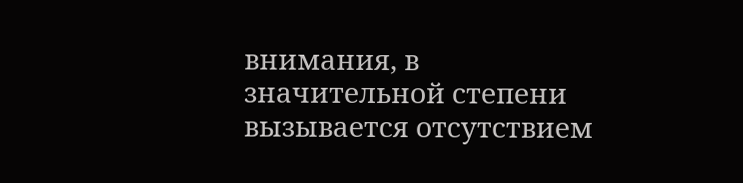внимания, в значительной степени вызывается отсутствием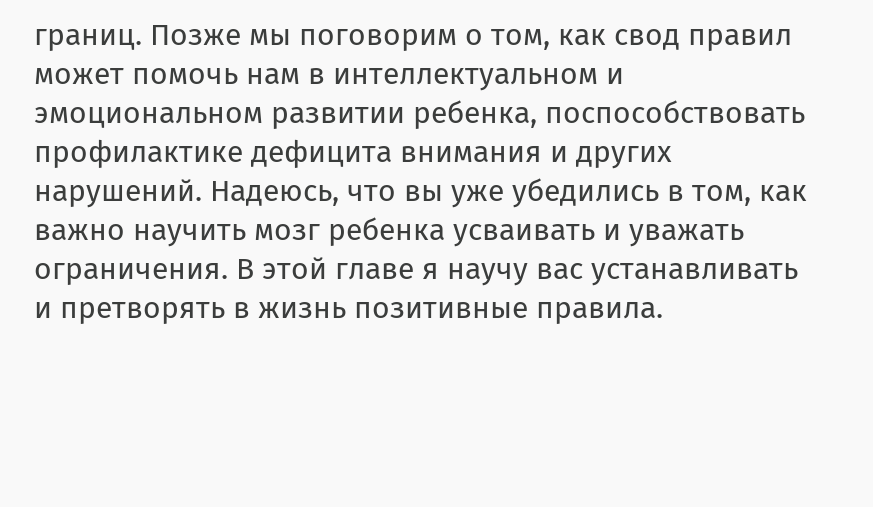границ. Позже мы поговорим о том, как свод правил может помочь нам в интеллектуальном и эмоциональном развитии ребенка, поспособствовать профилактике дефицита внимания и других нарушений. Надеюсь, что вы уже убедились в том, как важно научить мозг ребенка усваивать и уважать ограничения. В этой главе я научу вас устанавливать и претворять в жизнь позитивные правила.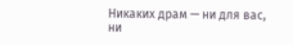Никаких драм — ни для вас, ни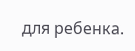для ребенка.